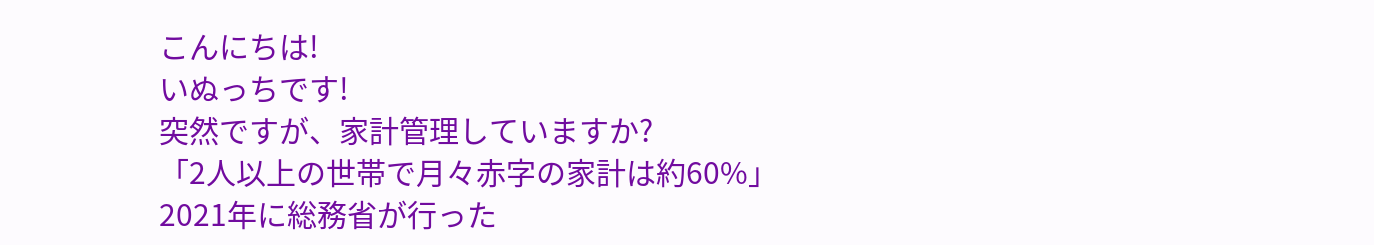こんにちは!
いぬっちです!
突然ですが、家計管理していますか?
「2人以上の世帯で月々赤字の家計は約60%」
2021年に総務省が行った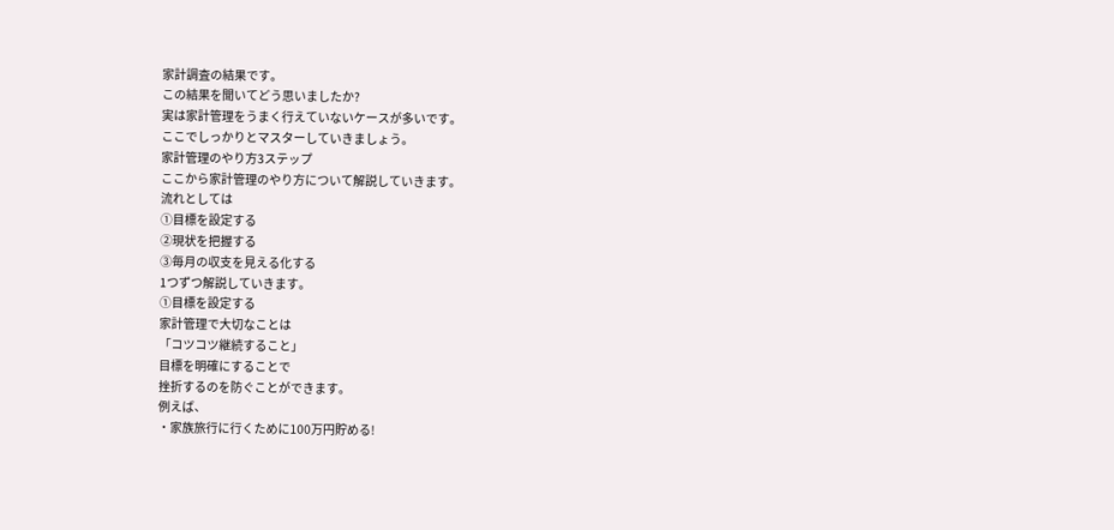家計調査の結果です。
この結果を聞いてどう思いましたか?
実は家計管理をうまく行えていないケースが多いです。
ここでしっかりとマスターしていきましょう。
家計管理のやり方3ステップ
ここから家計管理のやり方について解説していきます。
流れとしては
①目標を設定する
②現状を把握する
③毎月の収支を見える化する
1つずつ解説していきます。
①目標を設定する
家計管理で大切なことは
「コツコツ継続すること」
目標を明確にすることで
挫折するのを防ぐことができます。
例えば、
・家族旅行に行くために100万円貯める!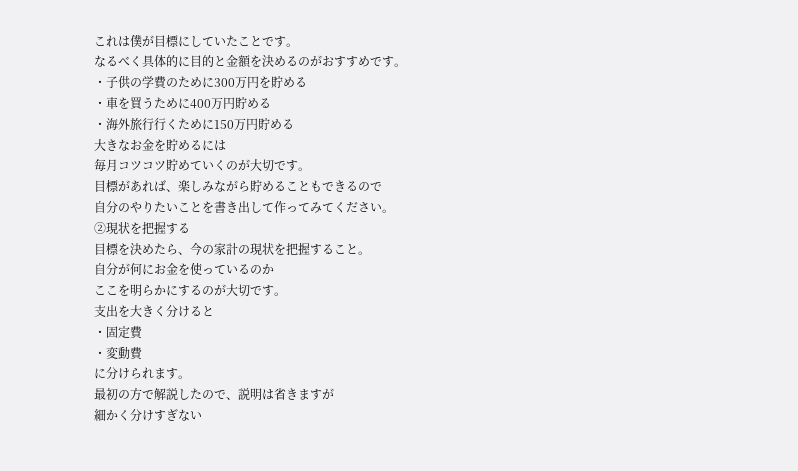これは僕が目標にしていたことです。
なるべく具体的に目的と金額を決めるのがおすすめです。
・子供の学費のために300万円を貯める
・車を買うために400万円貯める
・海外旅行行くために150万円貯める
大きなお金を貯めるには
毎月コツコツ貯めていくのが大切です。
目標があれば、楽しみながら貯めることもできるので
自分のやりたいことを書き出して作ってみてください。
②現状を把握する
目標を決めたら、今の家計の現状を把握すること。
自分が何にお金を使っているのか
ここを明らかにするのが大切です。
支出を大きく分けると
・固定費
・変動費
に分けられます。
最初の方で解説したので、説明は省きますが
細かく分けすぎない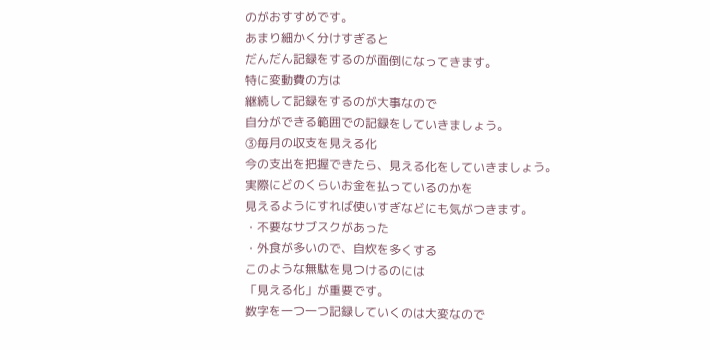のがおすすめです。
あまり細かく分けすぎると
だんだん記録をするのが面倒になってきます。
特に変動費の方は
継続して記録をするのが大事なので
自分ができる範囲での記録をしていきましょう。
③毎月の収支を見える化
今の支出を把握できたら、見える化をしていきましょう。
実際にどのくらいお金を払っているのかを
見えるようにすれば使いすぎなどにも気がつきます。
・不要なサブスクがあった
・外食が多いので、自炊を多くする
このような無駄を見つけるのには
「見える化」が重要です。
数字を一つ一つ記録していくのは大変なので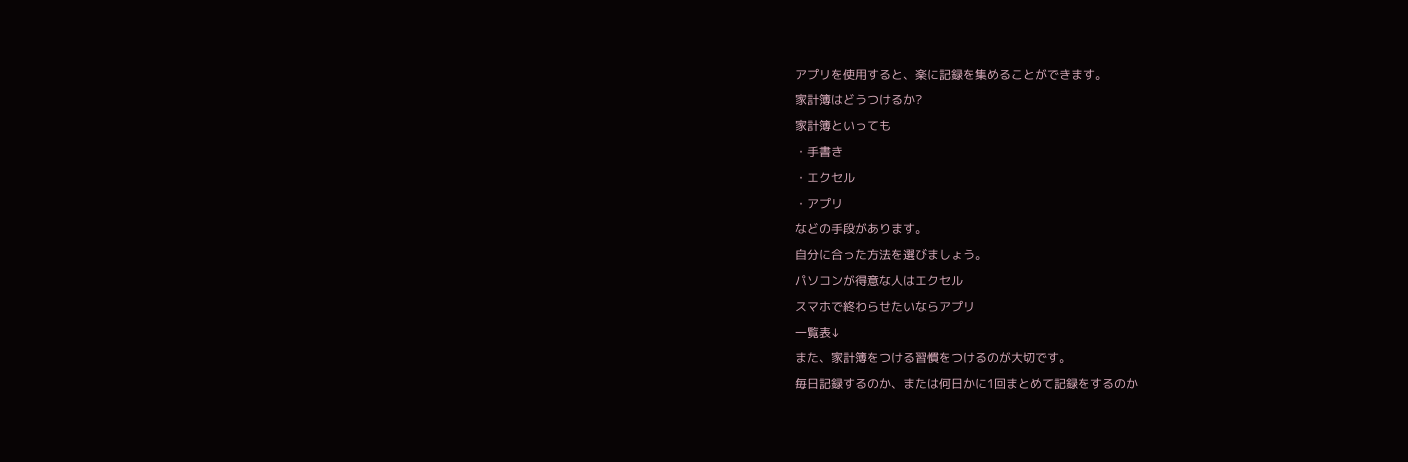アプリを使用すると、楽に記録を集めることができます。
家計簿はどうつけるか?
家計簿といっても
・手書き
・エクセル
・アプリ
などの手段があります。
自分に合った方法を選びましょう。
パソコンが得意な人はエクセル
スマホで終わらせたいならアプリ
一覧表↓
また、家計簿をつける習慣をつけるのが大切です。
毎日記録するのか、または何日かに1回まとめて記録をするのか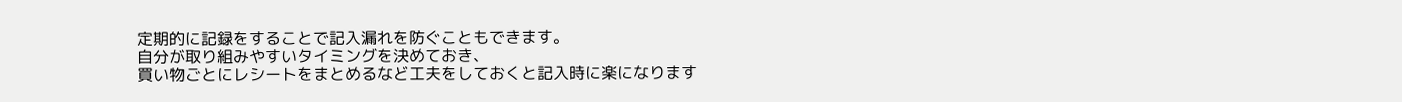定期的に記録をすることで記入漏れを防ぐこともできます。
自分が取り組みやすいタイミングを決めておき、
買い物ごとにレシートをまとめるなど工夫をしておくと記入時に楽になります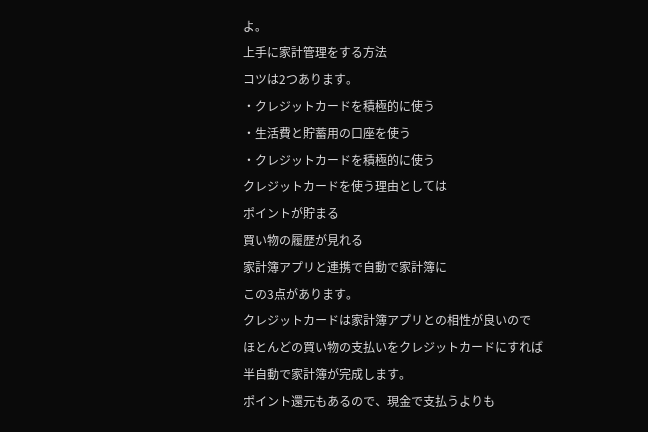よ。
上手に家計管理をする方法
コツは2つあります。
・クレジットカードを積極的に使う
・生活費と貯蓄用の口座を使う
・クレジットカードを積極的に使う
クレジットカードを使う理由としては
ポイントが貯まる
買い物の履歴が見れる
家計簿アプリと連携で自動で家計簿に
この3点があります。
クレジットカードは家計簿アプリとの相性が良いので
ほとんどの買い物の支払いをクレジットカードにすれば
半自動で家計簿が完成します。
ポイント還元もあるので、現金で支払うよりも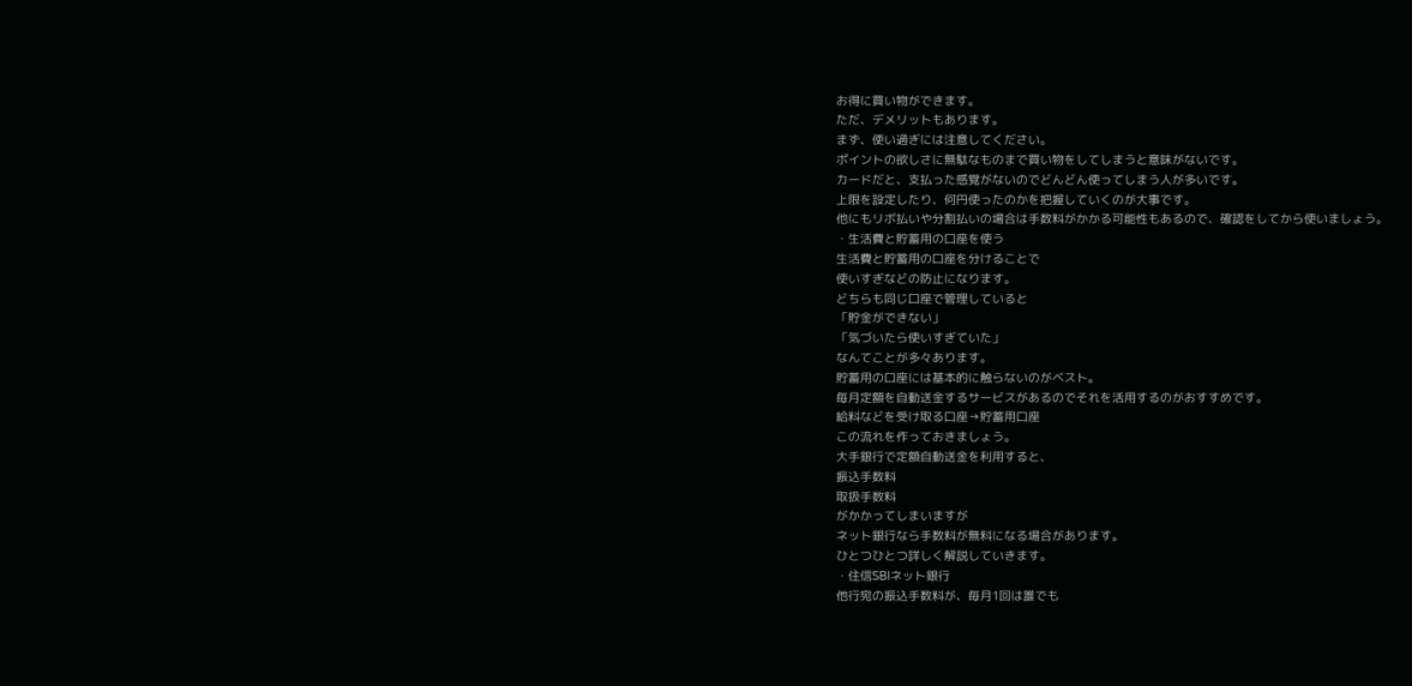お得に買い物ができます。
ただ、デメリットもあります。
まず、使い過ぎには注意してください。
ポイントの欲しさに無駄なものまで買い物をしてしまうと意味がないです。
カードだと、支払った感覚がないのでどんどん使ってしまう人が多いです。
上限を設定したり、何円使ったのかを把握していくのが大事です。
他にもリボ払いや分割払いの場合は手数料がかかる可能性もあるので、確認をしてから使いましょう。
・生活費と貯蓄用の口座を使う
生活費と貯蓄用の口座を分けることで
使いすぎなどの防止になります。
どちらも同じ口座で管理していると
「貯金ができない」
「気づいたら使いすぎていた」
なんてことが多々あります。
貯蓄用の口座には基本的に触らないのがベスト。
毎月定額を自動送金するサービスがあるのでそれを活用するのがおすすめです。
給料などを受け取る口座→貯蓄用口座
この流れを作っておきましょう。
大手銀行で定額自動送金を利用すると、
振込手数料
取扱手数料
がかかってしまいますが
ネット銀行なら手数料が無料になる場合があります。
ひとつひとつ詳しく解説していきます。
・住信SBIネット銀行
他行宛の振込手数料が、毎月1回は誰でも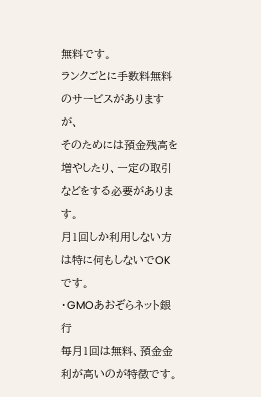無料です。
ランクごとに手数料無料のサービスがありますが、
そのためには預金残高を増やしたり、一定の取引などをする必要があります。
月1回しか利用しない方は特に何もしないでOKです。
・GMOあおぞらネット銀行
毎月1回は無料、預金金利が高いのが特徴です。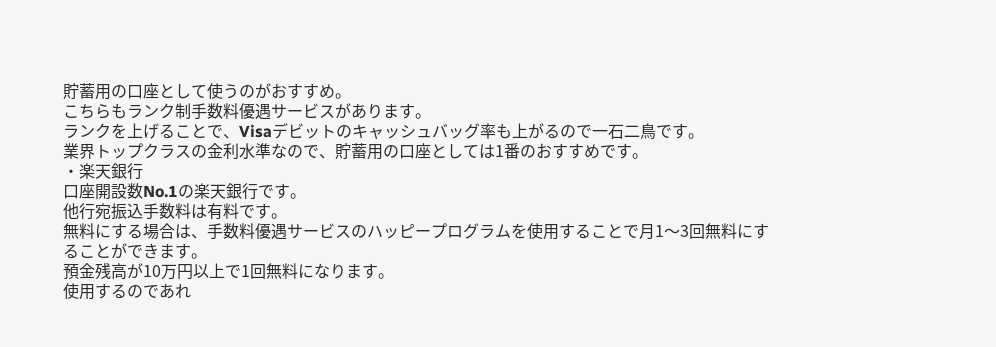貯蓄用の口座として使うのがおすすめ。
こちらもランク制手数料優遇サービスがあります。
ランクを上げることで、Visaデビットのキャッシュバッグ率も上がるので一石二鳥です。
業界トップクラスの金利水準なので、貯蓄用の口座としては1番のおすすめです。
・楽天銀行
口座開設数No.1の楽天銀行です。
他行宛振込手数料は有料です。
無料にする場合は、手数料優遇サービスのハッピープログラムを使用することで月1〜3回無料にすることができます。
預金残高が10万円以上で1回無料になります。
使用するのであれ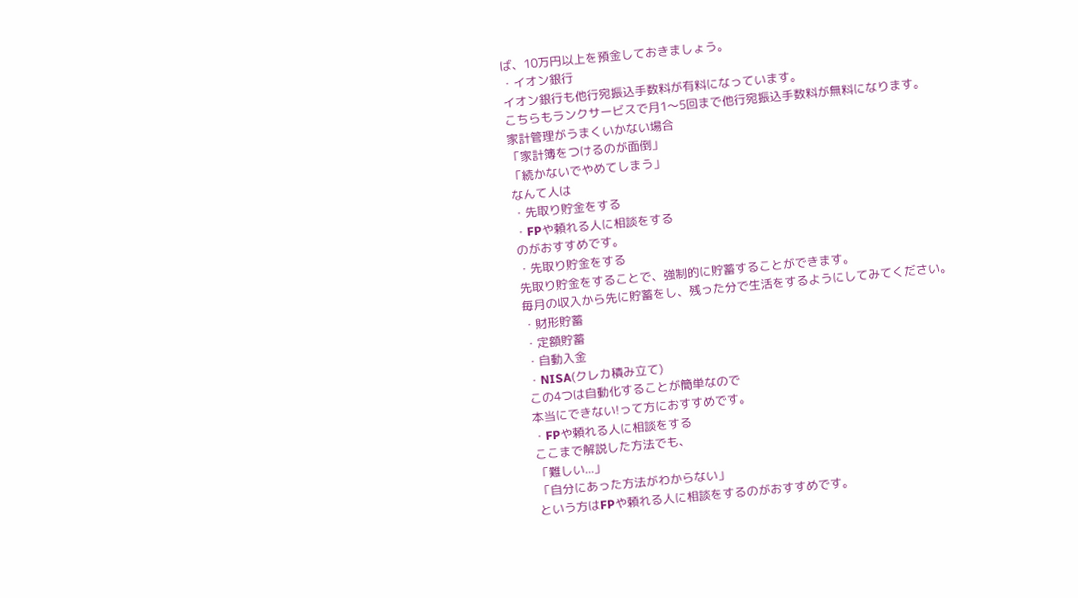ば、10万円以上を預金しておきましょう。
・イオン銀行
イオン銀行も他行宛振込手数料が有料になっています。
こちらもランクサービスで月1〜5回まで他行宛振込手数料が無料になります。
家計管理がうまくいかない場合
「家計簿をつけるのが面倒」
「続かないでやめてしまう」
なんて人は
・先取り貯金をする
・FPや頼れる人に相談をする
のがおすすめです。
・先取り貯金をする
先取り貯金をすることで、強制的に貯蓄することができます。
毎月の収入から先に貯蓄をし、残った分で生活をするようにしてみてください。
・財形貯蓄
・定額貯蓄
・自動入金
・NISA(クレカ積み立て)
この4つは自動化することが簡単なので
本当にできない!って方におすすめです。
・FPや頼れる人に相談をする
ここまで解説した方法でも、
「難しい...」
「自分にあった方法がわからない」
という方はFPや頼れる人に相談をするのがおすすめです。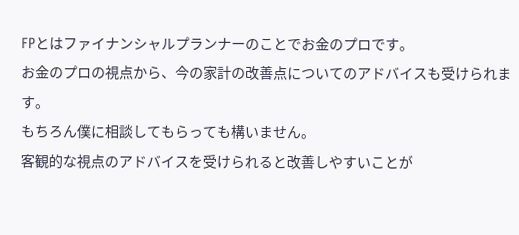FPとはファイナンシャルプランナーのことでお金のプロです。
お金のプロの視点から、今の家計の改善点についてのアドバイスも受けられます。
もちろん僕に相談してもらっても構いません。
客観的な視点のアドバイスを受けられると改善しやすいことが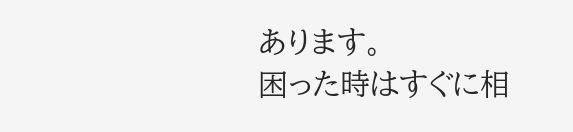あります。
困った時はすぐに相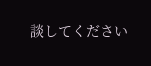談してください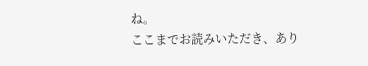ね。
ここまでお読みいただき、あり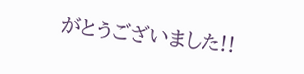がとうございました!!